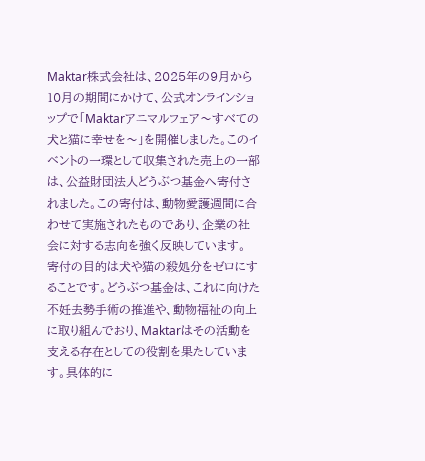Maktar株式会社は、2025年の9月から10月の期間にかけて、公式オンラインショップで「Maktarアニマルフェア〜すべての犬と猫に幸せを〜」を開催しました。このイベントの一環として収集された売上の一部は、公益財団法人どうぶつ基金へ寄付されました。この寄付は、動物愛護週間に合わせて実施されたものであり、企業の社会に対する志向を強く反映しています。
寄付の目的は犬や猫の殺処分をゼロにすることです。どうぶつ基金は、これに向けた不妊去勢手術の推進や、動物福祉の向上に取り組んでおり、Maktarはその活動を支える存在としての役割を果たしています。具体的に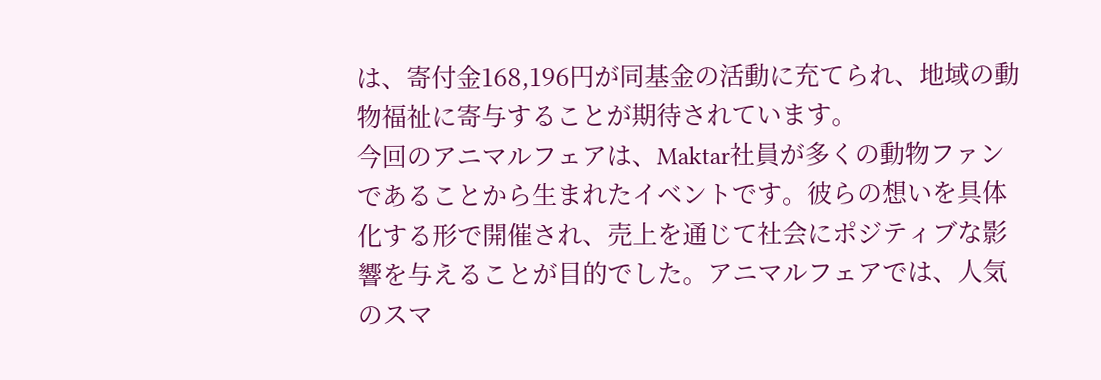は、寄付金168,196円が同基金の活動に充てられ、地域の動物福祉に寄与することが期待されています。
今回のアニマルフェアは、Maktar社員が多くの動物ファンであることから生まれたイベントです。彼らの想いを具体化する形で開催され、売上を通じて社会にポジティブな影響を与えることが目的でした。アニマルフェアでは、人気のスマ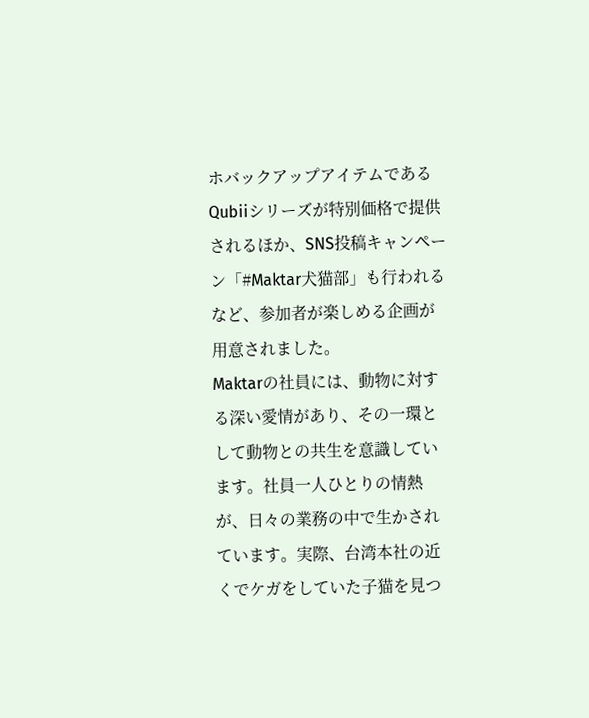ホバックアップアイテムであるQubiiシリーズが特別価格で提供されるほか、SNS投稿キャンペーン「#Maktar犬猫部」も行われるなど、参加者が楽しめる企画が用意されました。
Maktarの社員には、動物に対する深い愛情があり、その一環として動物との共生を意識しています。社員一人ひとりの情熱が、日々の業務の中で生かされています。実際、台湾本社の近くでケガをしていた子猫を見つ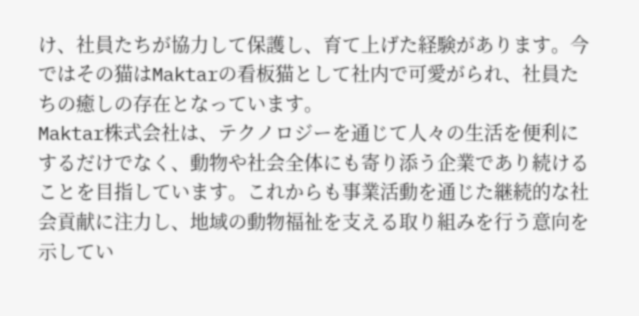け、社員たちが協力して保護し、育て上げた経験があります。今ではその猫はMaktarの看板猫として社内で可愛がられ、社員たちの癒しの存在となっています。
Maktar株式会社は、テクノロジーを通じて人々の生活を便利にするだけでなく、動物や社会全体にも寄り添う企業であり続けることを目指しています。これからも事業活動を通じた継続的な社会貢献に注力し、地域の動物福祉を支える取り組みを行う意向を示してい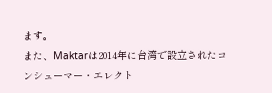ます。
また、Maktarは2014年に台湾で設立されたコンシューマー・エレクト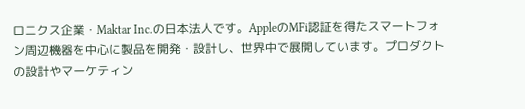ロニクス企業・Maktar Inc.の日本法人です。AppleのMFi認証を得たスマートフォン周辺機器を中心に製品を開発・設計し、世界中で展開しています。プロダクトの設計やマーケティン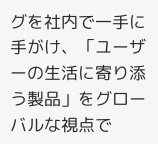グを社内で一手に手がけ、「ユーザーの生活に寄り添う製品」をグローバルな視点で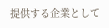提供する企業として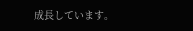成長しています。